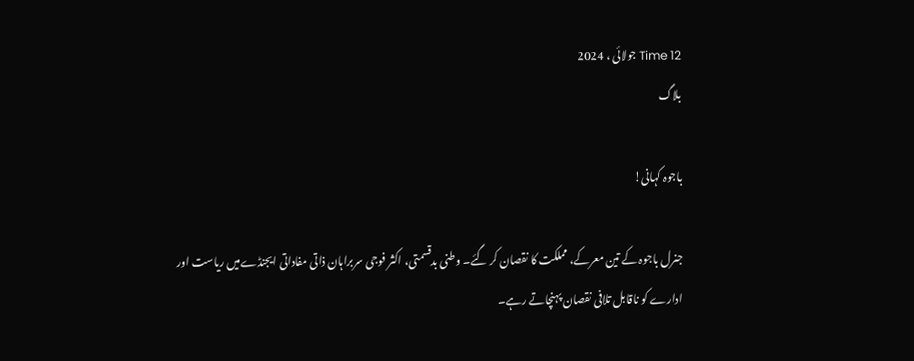Time 12 جولائی ، 2024
بلاگ

باجوہ کہانی!

جنرل باجوہ کے تین معرکے، مملکت کا نقصان کر گئے۔ وطنی بدقسمتی، اکثر فوجی سربراہان ذاتی مفاداتی ایجنڈےمیں ریاست اور ادارے کو ناقابل تلافی نقصان پہنچاتے رہے۔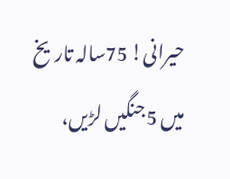حیرانی! 75سالہ تاریخ میں 5جنگیں لڑیں،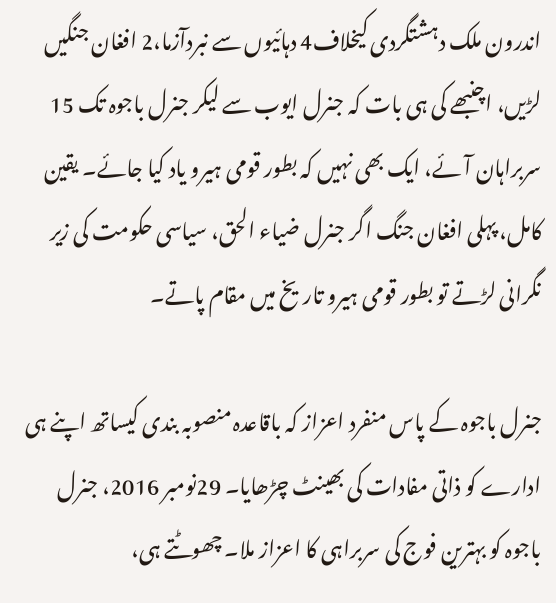اندرون ملک دہشتگردی کیخلاف4 دہائیوں سے نبردآزما،2 افغان جنگیں لڑیں، اچنبھے کی ہی بات کہ جنرل ایوب سے لیکر جنرل باجوہ تک 15 سربراہان آئے، ایک بھی نہیں کہ بطور قومی ہیرو یاد کیا جائے۔ یقین کامل، پہلی افغان جنگ اگر جنرل ضیاء الحق، سیاسی حکومت کی زیر نگرانی لڑتے تو بطور قومی ہیرو تاریخ میں مقام پاتے۔

جنرل باجوہ کے پاس منفرد اعزاز کہ باقاعدہ منصوبہ بندی کیساتھ اپنے ہی ادارے کو ذاتی مفادات کی بھینٹ چڑھایا۔ 29نومبر 2016، جنرل باجوہ کو بہترین فوج کی سربراہی کا اعزاز ملا۔ چھوٹتے ہی،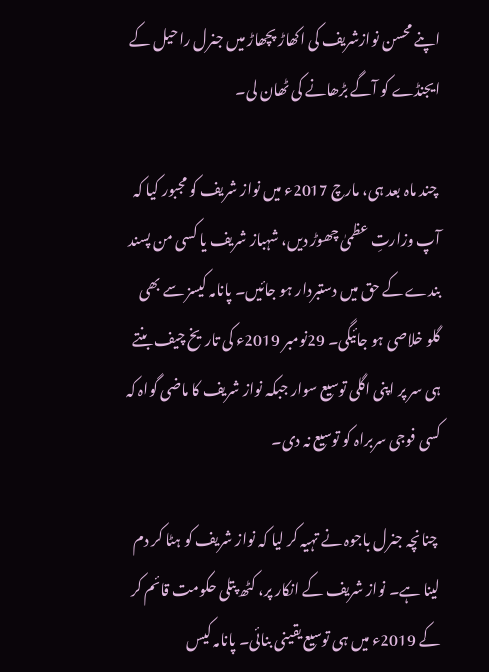اپنے محسن نوازشریف کی اکھاڑ پچھاڑ میں جنرل راحیل کے ایجنڈے کو آگے بڑھانے کی ٹھان لی۔

 چند ماہ بعد ہی، مارچ 2017ء میں نواز شریف کو مجبور کیا کہ آپ وزارتِ عظمیٰ چھوڑ دیں، شہباز شریف یا کسی من پسند بندے کے حق میں دستبردار ہو جائیں۔ پانامہ کیسز سے بھی گلو خلاصی ہو جائیگی۔ 29نومبر 2019ء کی تاریخ چیف بنتے ہی سر پر اپنی اگلی توسیع سوار جبکہ نواز شریف کا ماضی گواہ کہ کسی فوجی سربراہ کو توسیع نہ دی۔

 چنانچہ جنرل باجوہ نے تہیہ کر لیا کہ نواز شریف کو ہٹا کر دم لینا ہے۔ نواز شریف کے انکار پر، کٹھ پتلی حکومت قائم کر کے 2019ء میں ہی توسیع یقینی بنائی۔ پانامہ کیس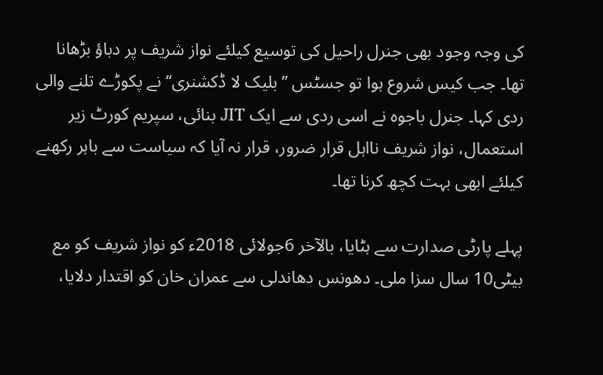کی وجہ وجود بھی جنرل راحیل کی توسیع کیلئے نواز شریف پر دباؤ بڑھانا تھا۔ جب کیس شروع ہوا تو جسٹس ’’بلیک لا ڈکشنری‘‘ نے پکوڑے تلنے والی ردی کہا۔ جنرل باجوہ نے اسی ردی سے ایک JIT بنائی، سپریم کورٹ زیر استعمال، نواز شریف نااہل قرار ضرور، قرار نہ آیا کہ سیاست سے باہر رکھنے کیلئے ابھی بہت کچھ کرنا تھا۔

پہلے پارٹی صدارت سے ہٹایا، بالآخر 6جولائی 2018ء کو نواز شریف کو مع بیٹی10 سال سزا ملی۔ دھونس دھاندلی سے عمران خان کو اقتدار دلایا،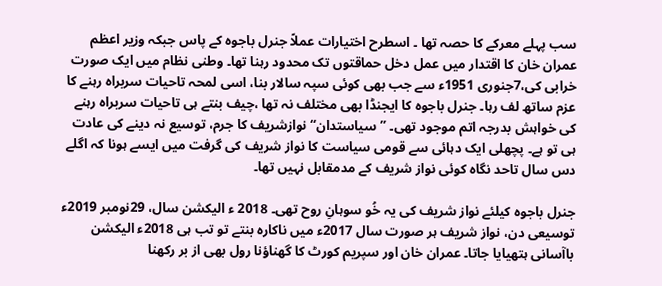سب پہلے معرکے کا حصہ تھا ۔ اسطرح اختیارات عملاً جنرل باجوہ کے پاس جبکہ وزیر اعظم عمران خان کا اقتدار میں عمل دخل حماقتوں تک محدود رہنا تھا۔ وطنی نظام میں ایک صورت خرابی کی،7جنوری 1951ء سے جب بھی کوئی سپہ سالار بنا، اسی لمحہ تاحیات سربراہ رہنے کا عزم ساتھ لف رہا۔ جنرل باجوہ کا ایجنڈا بھی مختلف نہ تھا ،چیف بنتے ہی تاحیات سربراہ رہنے کی خواہش بدرجہ اتم موجود تھی۔ ’’سیاستدان‘‘ نوازشریف کا جرم، توسیع نہ دینے کی عادت ہی تو ہے۔ پچھلی ایک دہائی سے قومی سیاست کا نواز شریف کی گرفت میں ایسے ہونا کہ اگلے دس سال تاحد نگاہ کوئی نواز شریف کے مدمقابل نہیں تھا۔

جنرل باجوہ کیلئے نواز شریف کی یہ خُو سوہانِ روح تھی۔ 2018 ء الیکشن سال، 29نومبر 2019ء توسیعی دن، نواز شریف ہر صورت سال 2017ء میں ناکارہ بنتے تو تب ہی 2018ء الیکشن باآسانی ہتھیایا جاتا۔ عمران خان اور سپریم کورٹ کا گھناؤنا رول بھی از بر رکھنا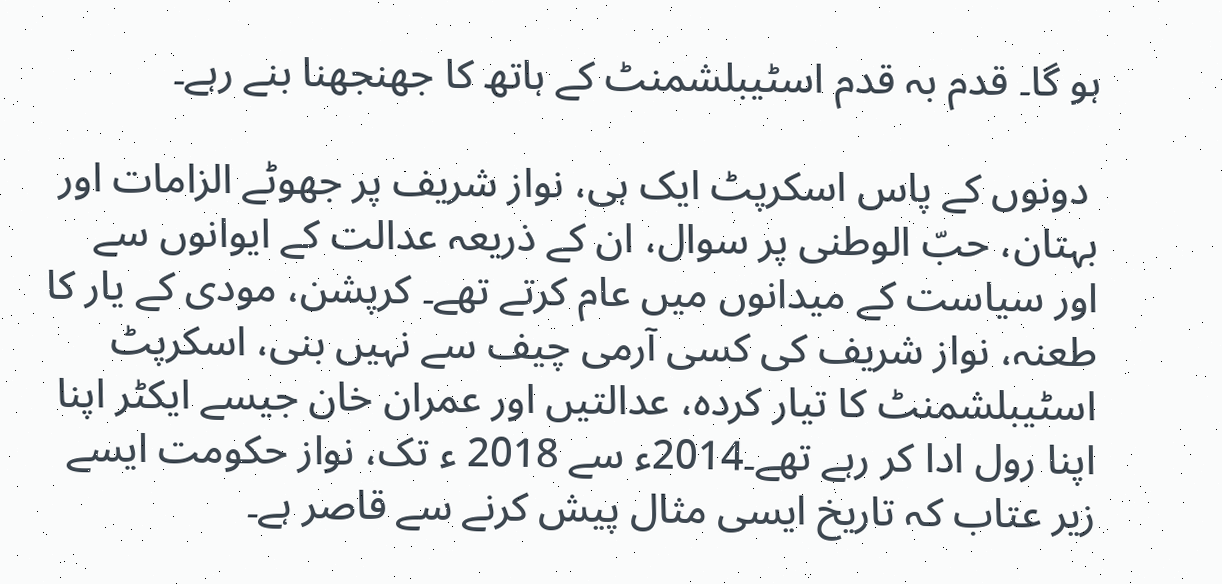ہو گا۔ قدم بہ قدم اسٹیبلشمنٹ کے ہاتھ کا جھنجھنا بنے رہے۔

 دونوں کے پاس اسکرپٹ ایک ہی، نواز شریف پر جھوٹے الزامات اور بہتان، حبّ الوطنی پر سوال، ان کے ذریعہ عدالت کے ایوانوں سے اور سیاست کے میدانوں میں عام کرتے تھے۔ کرپشن، مودی کے یار کا طعنہ، نواز شریف کی کسی آرمی چیف سے نہیں بنی، اسکرپٹ اسٹیبلشمنٹ کا تیار کردہ، عدالتیں اور عمران خان جیسے ایکٹر اپنا اپنا رول ادا کر رہے تھے۔2014ء سے 2018 ء تک، نواز حکومت ایسے زیر عتاب کہ تاریخ ایسی مثال پیش کرنے سے قاصر ہے۔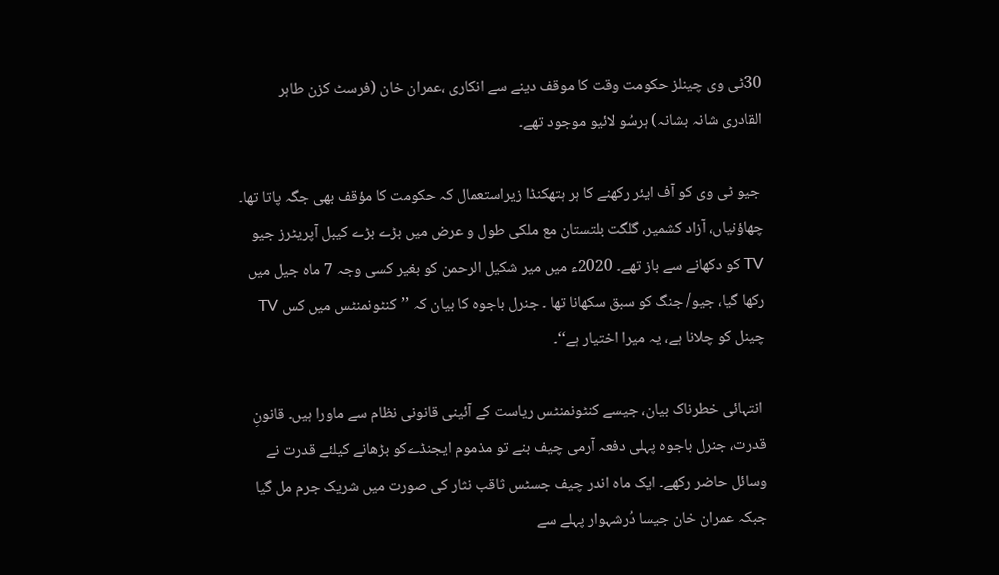30ٹی وی چینلز حکومت وقت کا موقف دینے سے انکاری ،عمران خان (فرسٹ کزن طاہر القادری شانہ بشانہ) ہرسُو لائیو موجود تھے۔

 جیو ٹی وی کو آف ایئر رکھنے کا ہر ہتھکنڈا زیراستعمال کہ حکومت کا مؤقف بھی جگہ پاتا تھا۔ چھاؤنیاں، آزاد کشمیر، گلگت بلتستان مع ملکی طول و عرض میں بڑے بڑے کیبل آپریٹرز جیو TV کو دکھانے سے باز تھے۔ 2020ء میں میر شکیل الرحمن کو بغیر کسی وجہ 7 ماہ جیل میں رکھا گیا، جیو/ جنگ کو سبق سکھانا تھا ۔ جنرل باجوہ کا بیان کہ ’’کنٹونمنٹس میں کس TV چینل کو چلانا ہے، یہ میرا اختیار ہے‘‘۔

 انتہائی خطرناک بیان، جیسے کنٹونمنٹس ریاست کے آئینی قانونی نظام سے ماورا ہیں۔ قانونِ قدرت، جنرل باجوہ پہلی دفعہ آرمی چیف بنے تو مذموم ایجنڈےکو بڑھانے کیلئے قدرت نے وسائل حاضر رکھے۔ ایک ماہ اندر چیف جسٹس ثاقب نثار کی صورت میں شریک جرم مل گیا جبکہ عمران خان جیسا دُرشہوار پہلے سے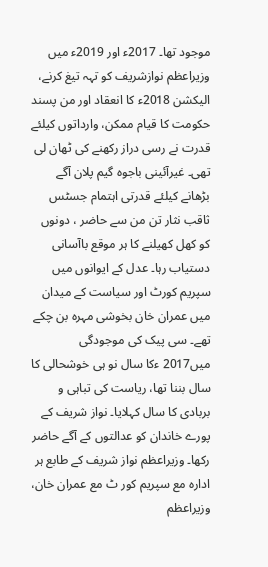موجود تھا۔ 2017ء اور 2019ء میں وزیراعظم نوازشریف کو تہہ تیغ کرنے، الیکشن 2018ء کا انعقاد اور من پسند حکومت کا قیام ممکن، وارداتوں کیلئے قدرت نے رسی دراز رکھنے کی ٹھان لی تھی۔ غیرآئینی باجوہ گیم پلان آگے بڑھانے کیلئے قدرتی اہتمام جسٹس ثاقب نثار تن من سے حاضر ، دونوں کو کھل کھیلنے کا ہر موقع باآسانی دستیاب رہا۔ عدل کے ایوانوں میں سپریم کورٹ اور سیاست کے میدان میں عمران خان بخوشی مہرہ بن چکے تھے۔ سی پیک کی موجودگی میں2017 ءکا سال نو ہی خوشحالی کا سال بننا تھا، ریاست کی تباہی و بربادی کا سال کہلایا۔ نواز شریف کے پورے خاندان کو عدالتوں کے آگے حاضر رکھا۔ وزیراعظم نواز شریف کے طابع ہر ادارہ مع سپریم کور ٹ مع عمران خان، وزیراعظم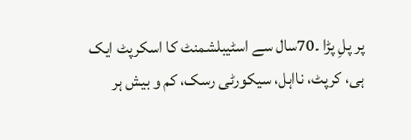پر پلِ پڑا ۔70سال سے اسٹیبلشمنٹ کا اسکرپٹ ایک ہی، کرپٹ، نااہل، سیکورٹی رسک، کم و بیش ہر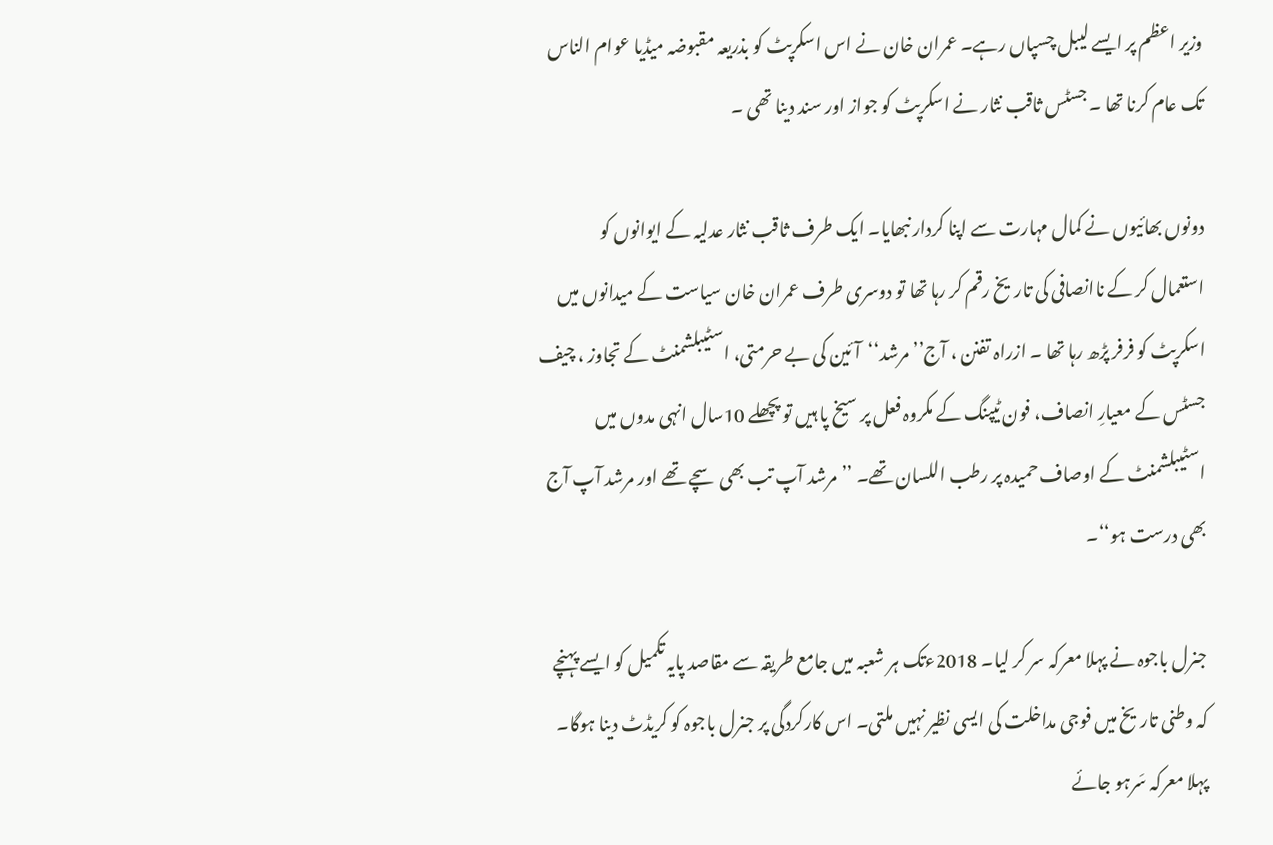وزیر اعظم پر ایسے لیبل چسپاں رہے۔ عمران خان نے اس اسکرپٹ کو بذریعہ مقبوضہ میڈیا عوام الناس تک عام کرنا تھا ۔ جسٹس ثاقب نثار نے اسکرپٹ کو جواز اور سند دینا تھی ۔

دونوں بھائیوں نے کمال مہارت سے اپنا کردار نبھایا۔ ایک طرف ثاقب نثار عدلیہ کے ایوانوں کو استعمال کر کے ناانصافی کی تاریخ رقم کر رہا تھا تو دوسری طرف عمران خان سیاست کے میدانوں میں اسکرپٹ کو فرفر پڑھ رہا تھا ۔ ازراہ تفنن ، آج’’ مرشد‘‘آئین کی بے حرمتی، اسٹیبلشمنٹ کے تجاوز ، چیف جسٹس کے معیارِ انصاف، فون ٹیپنگ کے مکروہ فعل پر سیخ پا ہیں تو پچھلے 10سال انہی مدوں میں اسٹیبلشمنٹ کے اوصاف حمیدہ پر رطب اللسان تھے۔ ’’مرشد آپ تب بھی سچے تھے اور مرشد آپ آج بھی درست ہو‘‘۔

جنرل باجوہ نے پہلا معرکہ سر کر لیا۔ 2018ءتک ہر شعبہ میں جامع طریقہ سے مقاصد پایہ تکمیل کو ایسے پہنچے کہ وطنی تاریخ میں فوجی مداخلت کی ایسی نظیر نہیں ملتی۔ اس کارکردگی پر جنرل باجوہ کو کریڈٹ دینا ہوگا۔ پہلا معرکہ سَرہو جائے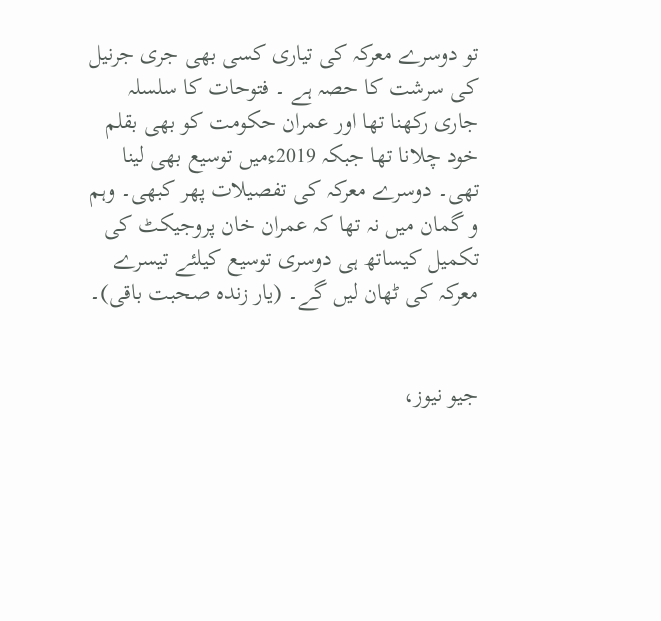تو دوسرے معرکہ کی تیاری کسی بھی جری جرنیل کی سرشت کا حصہ ہے ۔ فتوحات کا سلسلہ جاری رکھنا تھا اور عمران حکومت کو بھی بقلم خود چلانا تھا جبکہ 2019ءمیں توسیع بھی لینا تھی۔ دوسرے معرکہ کی تفصیلات پھر کبھی۔ وہم و گمان میں نہ تھا کہ عمران خان پروجیکٹ کی تکمیل کیساتھ ہی دوسری توسیع کیلئے تیسرے معرکہ کی ٹھان لیں گے۔ (یار زندہ صحبت باقی)۔


جیو نیوز،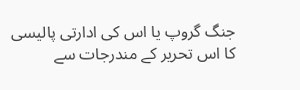جنگ گروپ یا اس کی ادارتی پالیسی کا اس تحریر کے مندرجات سے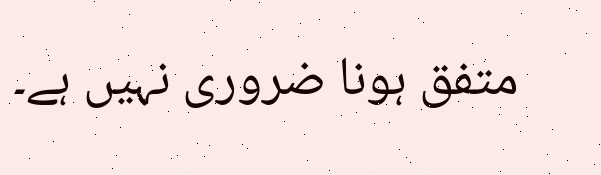متفق ہونا ضروری نہیں ہے۔